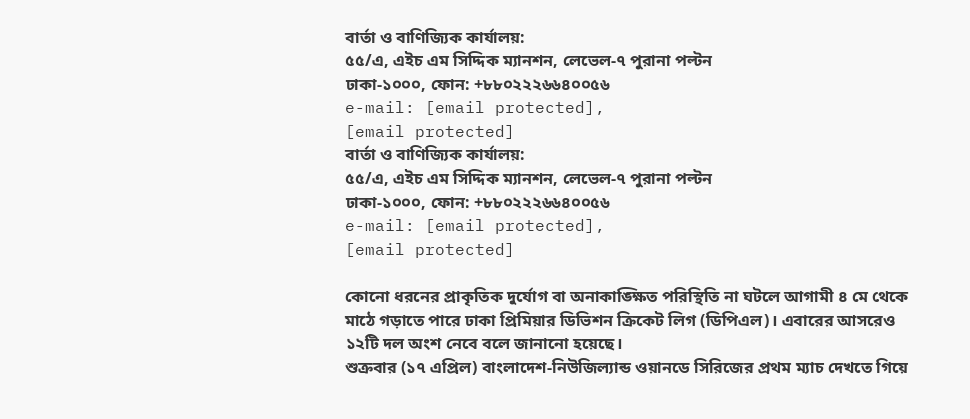বার্তা ও বাণিজ্যিক কার্যালয়:
৫৫/এ, এইচ এম সিদ্দিক ম্যানশন, লেভেল-৭ পুরানা পল্টন
ঢাকা-১০০০, ফোন: +৮৮০২২২৬৬৪০০৫৬
e-mail: [email protected],
[email protected]
বার্তা ও বাণিজ্যিক কার্যালয়:
৫৫/এ, এইচ এম সিদ্দিক ম্যানশন, লেভেল-৭ পুরানা পল্টন
ঢাকা-১০০০, ফোন: +৮৮০২২২৬৬৪০০৫৬
e-mail: [email protected],
[email protected]

কোনো ধরনের প্রাকৃতিক দুর্যোগ বা অনাকাঙ্ক্ষিত পরিস্থিতি না ঘটলে আগামী ৪ মে থেকে মাঠে গড়াতে পারে ঢাকা প্রিমিয়ার ডিভিশন ক্রিকেট লিগ (ডিপিএল)। এবারের আসরেও ১২টি দল অংশ নেবে বলে জানানো হয়েছে।
শুক্রবার (১৭ এপ্রিল) বাংলাদেশ-নিউজিল্যান্ড ওয়ানডে সিরিজের প্রথম ম্যাচ দেখতে গিয়ে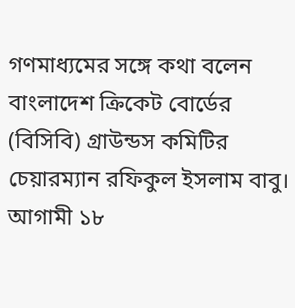গণমাধ্যমের সঙ্গে কথা বলেন বাংলাদেশ ক্রিকেট বোর্ডের (বিসিবি) গ্রাউন্ডস কমিটির চেয়ারম্যান রফিকুল ইসলাম বাবু।
আগামী ১৮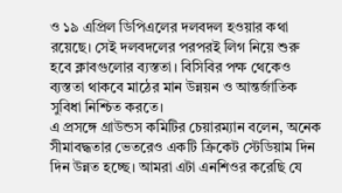ও ১৯ এপ্রিল ডিপিএলের দলবদল হওয়ার কথা রয়েছে। সেই দলবদলের পরপরই লিগ নিয়ে শুরু হবে ক্লাবগুলোর ব্যস্ততা। বিসিবির পক্ষ থেকেও ব্যস্ততা থাকবে মাঠের মান উন্নয়ন ও আন্তর্জাতিক সুবিধা নিশ্চিত করতে।
এ প্রসঙ্গে গ্রাউন্ডস কমিটির চেয়ারম্যান বলেন, অনেক সীমাবদ্ধতার ভেতরেও একটি ক্রিকেট স্টেডিয়াম দিন দিন উন্নত হচ্ছে। আমরা এটা এনশিওর করেছি যে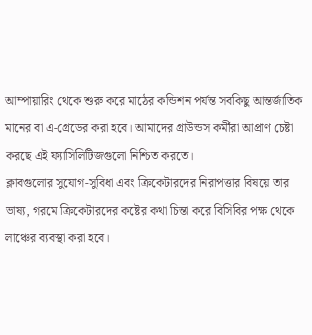আম্পায়ারিং থেকে শুরু করে মাঠের কন্ডিশন পর্যন্ত সবকিছু আন্তর্জাতিক মানের বা এ-গ্রেডের করা হবে। আমাদের গ্রাউন্ডস কর্মীরা আপ্রাণ চেষ্টা করছে এই ফ্যাসিলিটিজগুলো নিশ্চিত করতে।
ক্লাবগুলোর সুযোগ-সুবিধা এবং ক্রিকেটারদের নিরাপত্তার বিষয়ে তার ভাষ্য, গরমে ক্রিকেটারদের কষ্টের কথা চিন্তা করে বিসিবির পক্ষ থেকে লাঞ্চের ব্যবস্থা করা হবে।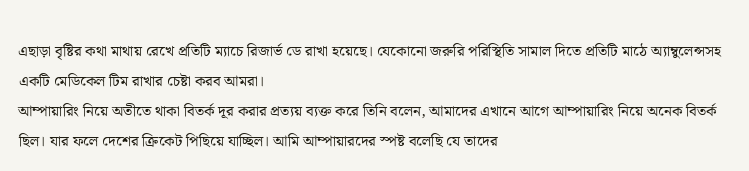এছাড়া বৃষ্টির কথা মাথায় রেখে প্রতিটি ম্যাচে রিজার্ভ ডে রাখা হয়েছে। যেকোনো জরুরি পরিস্থিতি সামাল দিতে প্রতিটি মাঠে অ্যাম্বুলেন্সসহ একটি মেডিকেল টিম রাখার চেষ্টা করব আমরা।
আম্পায়ারিং নিয়ে অতীতে থাকা বিতর্ক দূর করার প্রত্যয় ব্যক্ত করে তিনি বলেন, আমাদের এখানে আগে আম্পায়ারিং নিয়ে অনেক বিতর্ক ছিল। যার ফলে দেশের ক্রিকেট পিছিয়ে যাচ্ছিল। আমি আম্পায়ারদের স্পষ্ট বলেছি যে তাদের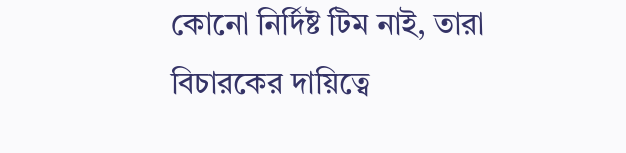কোনো নির্দিষ্ট টিম নাই, তারা বিচারকের দায়িত্বে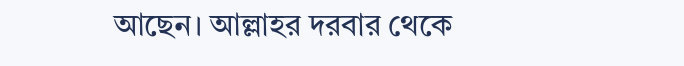আছেন। আল্লাহর দরবার থেকে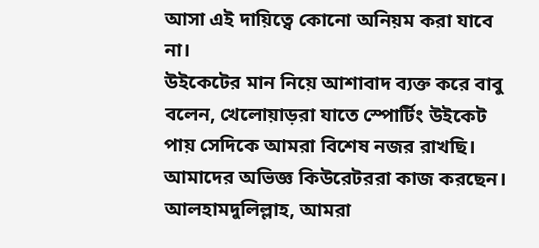আসা এই দায়িত্বে কোনো অনিয়ম করা যাবে না।
উইকেটের মান নিয়ে আশাবাদ ব্যক্ত করে বাবু বলেন, খেলোয়াড়রা যাতে স্পোর্টিং উইকেট পায় সেদিকে আমরা বিশেষ নজর রাখছি। আমাদের অভিজ্ঞ কিউরেটররা কাজ করছেন। আলহামদুলিল্লাহ, আমরা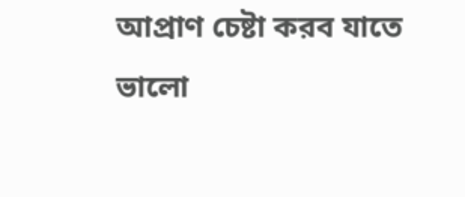আপ্রাণ চেষ্টা করব যাতে ভালো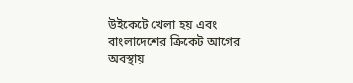উইকেটে খেলা হয় এবং বাংলাদেশের ক্রিকেট আগের অবস্থায়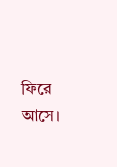ফিরে আসে।